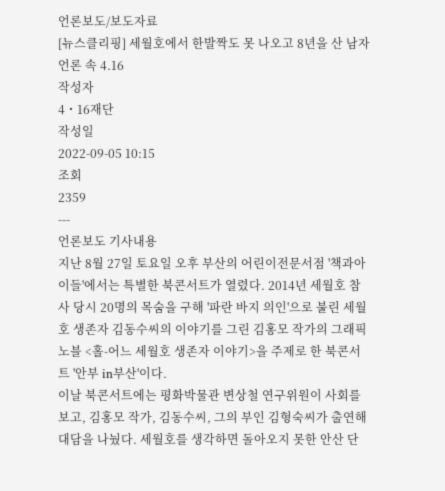언론보도/보도자료
[뉴스클리핑] 세월호에서 한발짝도 못 나오고 8년을 산 남자
언론 속 4.16
작성자
4・16재단
작성일
2022-09-05 10:15
조회
2359
---
언론보도 기사내용
지난 8월 27일 토요일 오후 부산의 어린이전문서점 '책과아이들'에서는 특별한 북콘서트가 열렸다. 2014년 세월호 참사 당시 20명의 목숨을 구해 '파란 바지 의인'으로 불린 세월호 생존자 김동수씨의 이야기를 그린 김홍모 작가의 그래픽 노블 <홀-어느 세월호 생존자 이야기>을 주제로 한 북콘서트 '안부 in부산'이다.
이날 북콘서트에는 평화박물관 변상철 연구위원이 사회를 보고, 김홍모 작가, 김동수씨, 그의 부인 김형숙씨가 출연해 대담을 나눴다. 세월호를 생각하면 돌아오지 못한 안산 단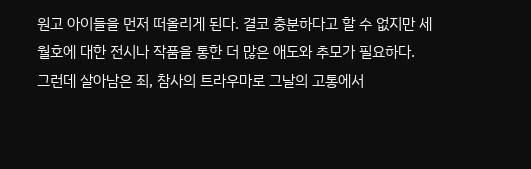원고 아이들을 먼저 떠올리게 된다. 결코 충분하다고 할 수 없지만 세월호에 대한 전시나 작품을 통한 더 많은 애도와 추모가 필요하다.
그런데 살아남은 죄, 참사의 트라우마로 그날의 고통에서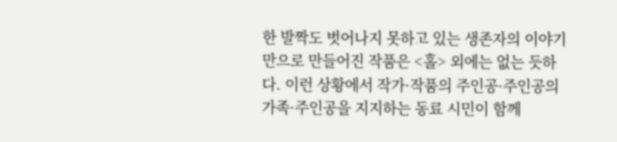한 발짝도 벗어나지 못하고 있는 생존자의 이야기만으로 만들어진 작품은 <홀> 외에는 없는 듯하다. 이런 상황에서 작가·작품의 주인공·주인공의 가족·주인공을 지지하는 동료 시민이 함께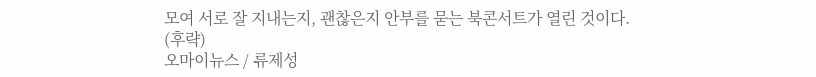모여 서로 잘 지내는지, 괜찮은지 안부를 묻는 북콘서트가 열린 것이다.
(후략)
오마이뉴스 / 류제성